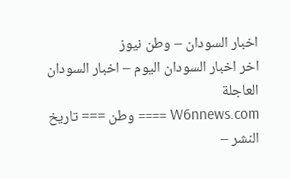اخبار السودان – وطن نيوز
اخر اخبار السودان اليوم – اخبار السودان العاجلة
W6nnews.com ==== وطن === تاريخ النشر –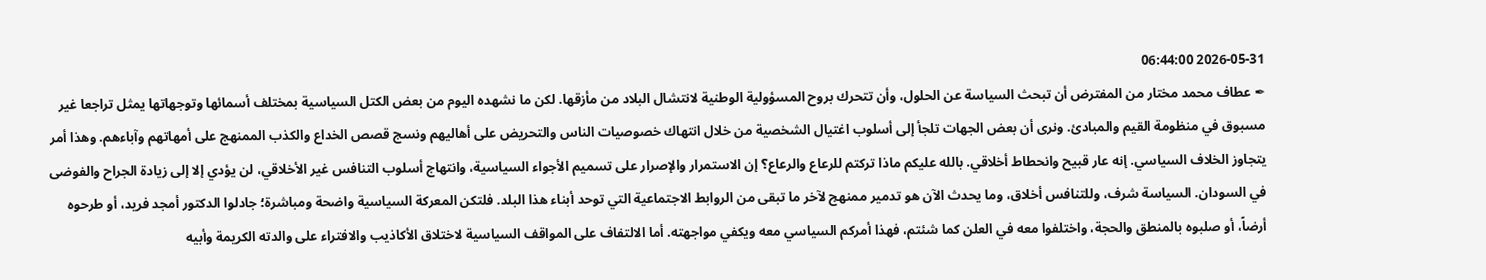2026-05-31 06:44:00
✒ عطاف محمد مختار من المفترض أن تبحث السياسة عن الحلول، وأن تتحرك بروح المسؤولية الوطنية لانتشال البلاد من مأزقها. لكن ما نشهده اليوم من بعض الكتل السياسية بمختلف أسمائها وتوجهاتها يمثل تراجعا غير مسبوق في منظومة القيم والمبادئ. ونرى أن بعض الجهات تلجأ إلى أسلوب اغتيال الشخصية من خلال انتهاك خصوصيات الناس والتحريض على أهاليهم ونسج قصص الخداع والكذب الممنهج على أمهاتهم وآباءهم. وهذا أمر يتجاوز الخلاف السياسي. إنه عار قبيح وانحطاط أخلاقي. بالله عليكم ماذا تركتم للرعاع والرعاع؟ إن الاستمرار والإصرار على تسميم الأجواء السياسية، وانتهاج أسلوب التنافس غير الأخلاقي، لن يؤدي إلا إلى زيادة الجراح والفوضى في السودان. السياسة شرف، وللتنافس أخلاق، وما يحدث الآن هو تدمير ممنهج لآخر ما تبقى من الروابط الاجتماعية التي توحد أبناء هذا البلد. فلتكن المعركة السياسية واضحة ومباشرة؛ جادلوا الدكتور أمجد فريد، أو طرحوه أرضاً، أو صلبوه بالمنطق والحجة، واختلفوا معه في العلن كما شئتم، فهذا أمركم السياسي معه ويكفي مواجهته. أما الالتفاف على المواقف السياسية لاختلاق الأكاذيب والافتراء على والدته الكريمة وأبيه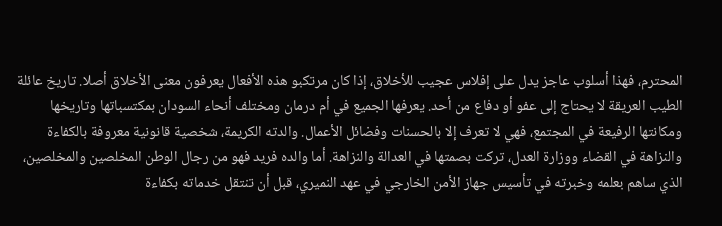المحترم، فهذا أسلوب عاجز يدل على إفلاس عجيب للأخلاق، إذا كان مرتكبو هذه الأفعال يعرفون معنى الأخلاق أصلا. تاريخ عائلة الطيب العريقة لا يحتاج إلى عفو أو دفاع من أحد. يعرفها الجميع في أم درمان ومختلف أنحاء السودان بمكتسباتها وتاريخها ومكانتها الرفيعة في المجتمع، فهي لا تعرف إلا بالحسنات وفضائل الأعمال. والدته الكريمة، شخصية قانونية معروفة بالكفاءة والنزاهة في القضاء ووزارة العدل، تركت بصمتها في العدالة والنزاهة. أما والده فريد فهو من رجال الوطن المخلصين والمخلصين، الذي ساهم بعلمه وخبرته في تأسيس جهاز الأمن الخارجي في عهد النميري، قبل أن تنتقل خدماته بكفاءة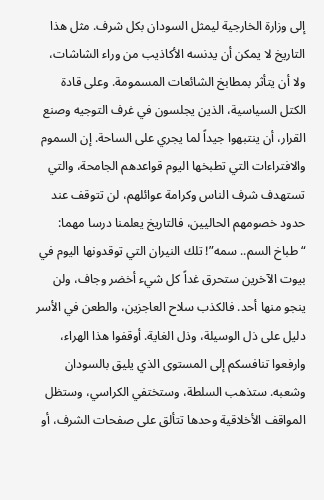إلى وزارة الخارجية ليمثل السودان بكل شرف. مثل هذا التاريخ لا يمكن أن يدنسه الأكاذيب من وراء الشاشات، ولا أن يتأثر بمطابخ الشائعات المسمومة. وعلى قادة الكتل السياسية، الذين يجلسون في غرف التوجيه وصنع القرار، أن ينتبهوا جيداً لما يجري على الساحة. إن السموم والافتراءات التي تطبخها اليوم قواعدهم الجامحة، والتي تستهدف شرف الناس وكرامة عوائلهم، لن تتوقف عند حدود خصومهم الحاليين، فالتاريخ يعلمنا درسا مهما: “طباخ السم.. سمه”! تلك النيران التي توقدونها اليوم في بيوت الآخرين ستحرق غداً كل شيء أخضر وجاف، ولن ينجو منها أحد. فالكذب سلاح العاجزين، والطعن في الأسر دليل على ذل الوسيلة، وذل الغاية. أوقفوا هذا الهراء، وارفعوا تنافسكم إلى المستوى الذي يليق بالسودان وشعبه. ستذهب السلطة، وستختفي الكراسي، وستظل المواقف الأخلاقية وحدها تتألق على صفحات الشرف، أو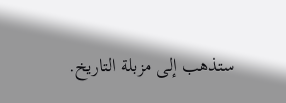ستذهب إلى مزبلة التاريخ.